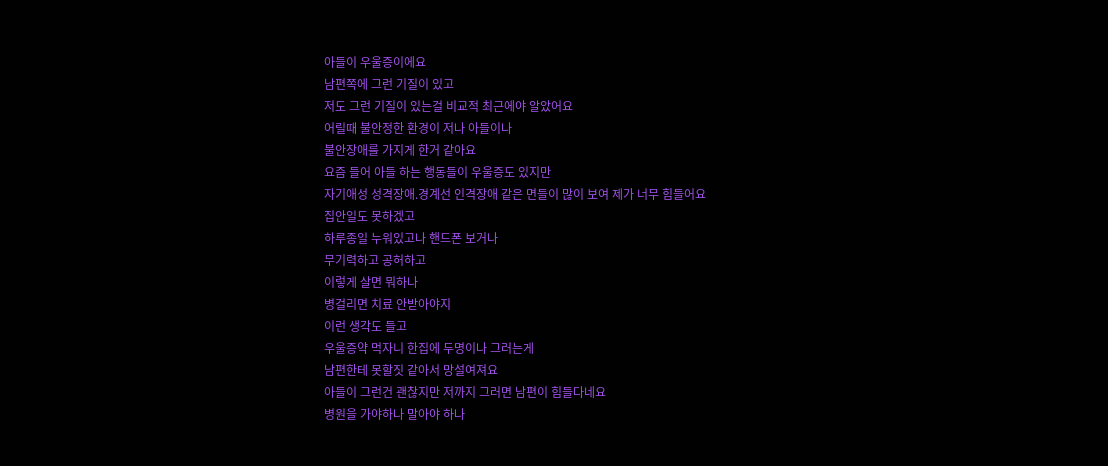아들이 우울증이에요
남편쪽에 그런 기질이 있고
저도 그런 기질이 있는걸 비교적 최근에야 알았어요
어릴때 불안정한 환경이 저나 아들이나
불안장애를 가지게 한거 같아요
요즘 들어 아들 하는 행동들이 우울증도 있지만
자기애성 성격장애.경계선 인격장애 같은 면들이 많이 보여 제가 너무 힘들어요
집안일도 못하겠고
하루종일 누워있고나 핸드폰 보거나
무기력하고 공허하고
이렇게 살면 뭐하나
병걸리면 치료 안받아야지
이런 생각도 들고
우울증약 먹자니 한집에 두명이나 그러는게
남편한테 못할짓 같아서 망설여져요
아들이 그런건 괜찮지만 저까지 그러면 남편이 힘들다네요
병원을 가야하나 말아야 하나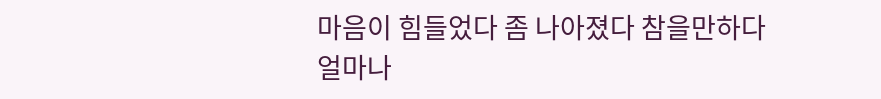마음이 힘들었다 좀 나아졌다 참을만하다
얼마나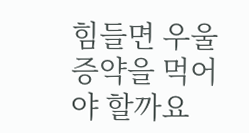힘들면 우울증약을 먹어야 할까요